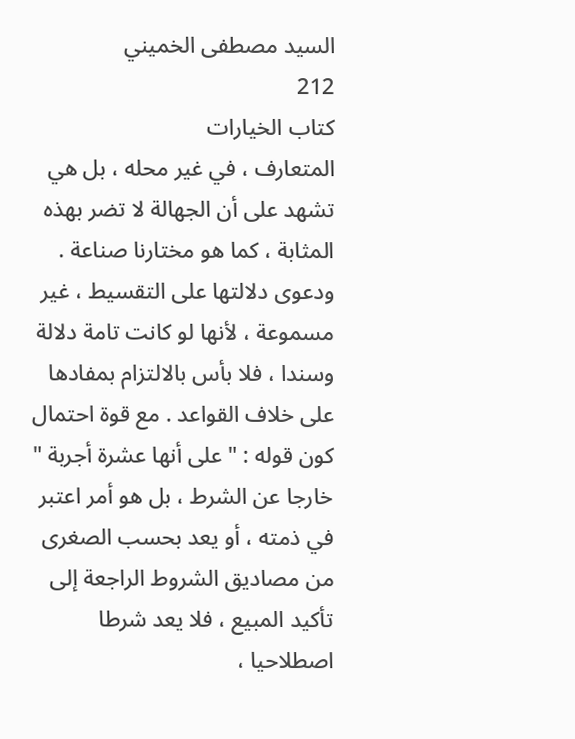السيد مصطفى الخميني
212
كتاب الخيارات
المتعارف ، في غير محله ، بل هي تشهد على أن الجهالة لا تضر بهذه المثابة ، كما هو مختارنا صناعة . ودعوى دلالتها على التقسيط ، غير مسموعة ، لأنها لو كانت تامة دلالة وسندا ، فلا بأس بالالتزام بمفادها على خلاف القواعد . مع قوة احتمال كون قوله : " على أنها عشرة أجربة " خارجا عن الشرط ، بل هو أمر اعتبر في ذمته ، أو يعد بحسب الصغرى من مصاديق الشروط الراجعة إلى تأكيد المبيع ، فلا يعد شرطا اصطلاحيا ،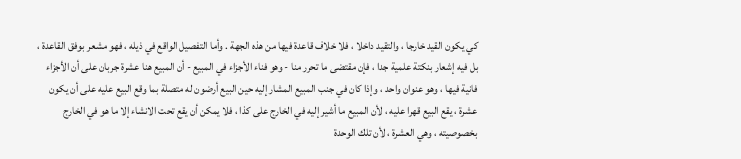كي يكون القيد خارجا ، والتقيد داخلا ، فلا خلاف قاعدة فيها من هذه الجهة . وأما التفصيل الواقع في ذيله ، فهو مشعر بوفق القاعدة ، بل فيه إشعار بنكتة علمية جدا ، فإن مقتضى ما تحرر منا - وهو فناء الأجزاء في المبيع - أن المبيع هنا عشرة جربان على أن الأجزاء فانية فيها ، وهو عنوان واحد ، وإذا كان في جنب المبيع المشار إليه حين البيع أرضون له متصلة بما وقع البيع عليه على أن يكون عشرة ، يقع البيع قهرا عليه ، لأن المبيع ما أشير إليه في الخارج على كذا ، فلا يمكن أن يقع تحت الانشاء إلا ما هو في الخارج بخصوصيته ، وهي العشرة ، لأن تلك الوحدة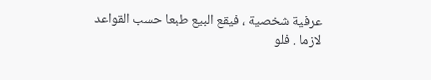عرفية شخصية ، فيقع البيع طبعا حسب القواعد لازما . فلو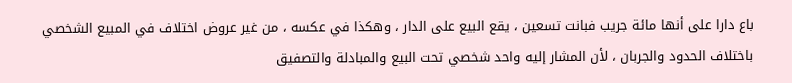باع دارا على أنها مائة جريب فبانت تسعين ، يقع البيع على الدار ، وهكذا في عكسه ، من غير عروض اختلاف في المبيع الشخصي باختلاف الحدود والجربان ، لأن المشار إليه واحد شخصي تحت البيع والمبادلة والتصفيق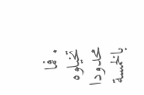. فما تخيلوه محدودا بالخمسة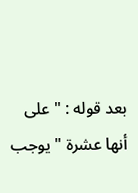بعد قوله : " على أنها عشرة " يوجب